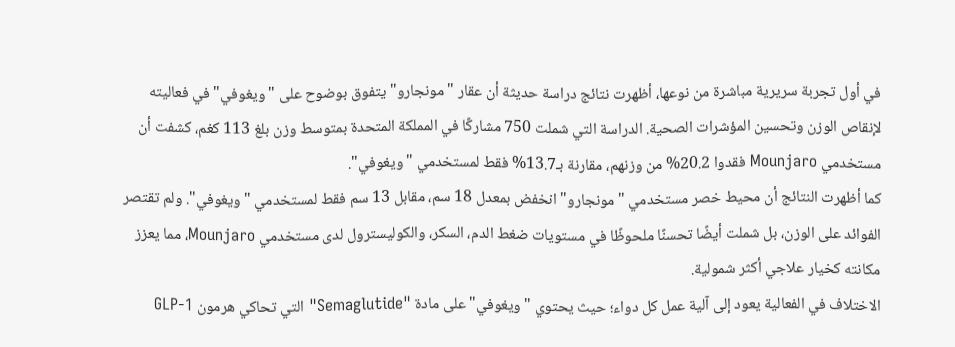في أول تجربة سريرية مباشرة من نوعها، أظهرت نتائج دراسة حديثة أن عقار "مونجارو" يتفوق بوضوح على "ويغوفي" في فعاليته لإنقاص الوزن وتحسين المؤشرات الصحية. الدراسة التي شملت 750 مشاركًا في المملكة المتحدة بمتوسط وزن بلغ 113 كغم، كشفت أن مستخدمي Mounjaro فقدوا 20.2% من وزنهم، مقارنة بـ13.7% فقط لمستخدمي "ويغوفي".
كما أظهرت النتائج أن محيط خصر مستخدمي "مونجارو" انخفض بمعدل 18 سم، مقابل 13 سم فقط لمستخدمي "ويغوفي". ولم تقتصر الفوائد على الوزن، بل شملت أيضًا تحسنًا ملحوظًا في مستويات ضغط الدم، السكر، والكوليسترول لدى مستخدمي Mounjaro، مما يعزز مكانته كخيار علاجي أكثر شمولية.
الاختلاف في الفعالية يعود إلى آلية عمل كل دواء؛ حيث يحتوي "ويغوفي" على مادة "Semaglutide" التي تحاكي هرمون GLP-1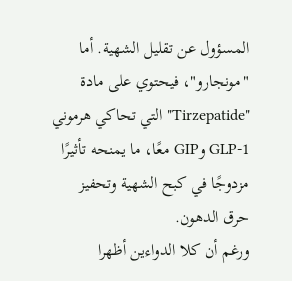المسؤول عن تقليل الشهية. أما "مونجارو"، فيحتوي على مادة "Tirzepatide" التي تحاكي هرموني GLP-1 وGIP معًا، ما يمنحه تأثيرًا مزدوجًا في كبح الشهية وتحفيز حرق الدهون.
ورغم أن كلا الدواءين أظهرا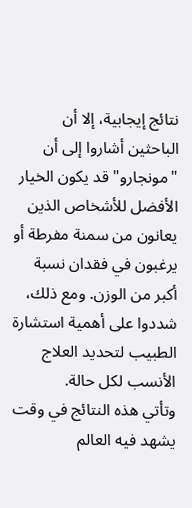نتائج إيجابية، إلا أن الباحثين أشاروا إلى أن "مونجارو" قد يكون الخيار الأفضل للأشخاص الذين يعانون من سمنة مفرطة أو يرغبون في فقدان نسبة أكبر من الوزن. ومع ذلك، شددوا على أهمية استشارة الطبيب لتحديد العلاج الأنسب لكل حالة.
وتأتي هذه النتائج في وقت يشهد فيه العالم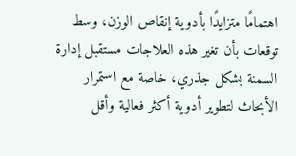اهتمامًا متزايدًا بأدوية إنقاص الوزن، وسط توقعات بأن تغير هذه العلاجات مستقبل إدارة السمنة بشكل جذري، خاصة مع استمرار الأبحاث لتطوير أدوية أكثر فعالية وأقل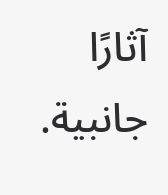آثارًا جانبية.